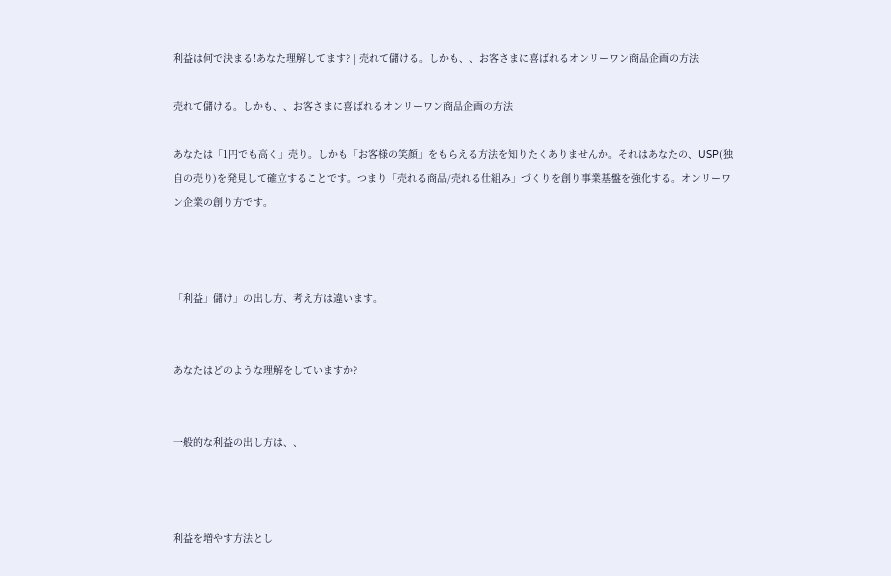利益は何で決まる!あなた理解してます? | 売れて儲ける。しかも、、お客さまに喜ばれるオンリーワン商品企画の方法

売れて儲ける。しかも、、お客さまに喜ばれるオンリーワン商品企画の方法

あなたは「1円でも高く」売り。しかも「お客様の笑顔」をもらえる方法を知りたくありませんか。それはあなたの、USP(独自の売り)を発見して確立することです。つまり「売れる商品/売れる仕組み」づくりを創り事業基盤を強化する。オンリーワン企業の創り方です。



「利益」儲け」の出し方、考え方は違います。


あなたはどのような理解をしていますか?


一般的な利益の出し方は、、



利益を増やす方法とし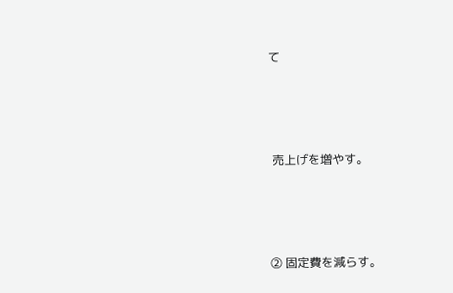て



 売上げを増やす。



② 固定費を減らす。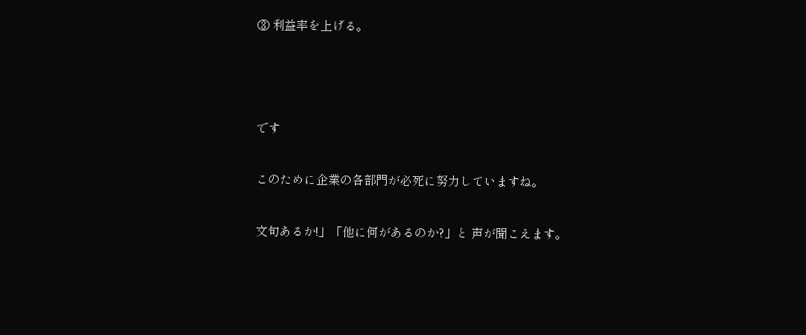③ 利益率を上げる。



です

このために企業の各部門が必死に努力していますね。

文句あるか!」「他に何があるのか?」と 声が聞こえます。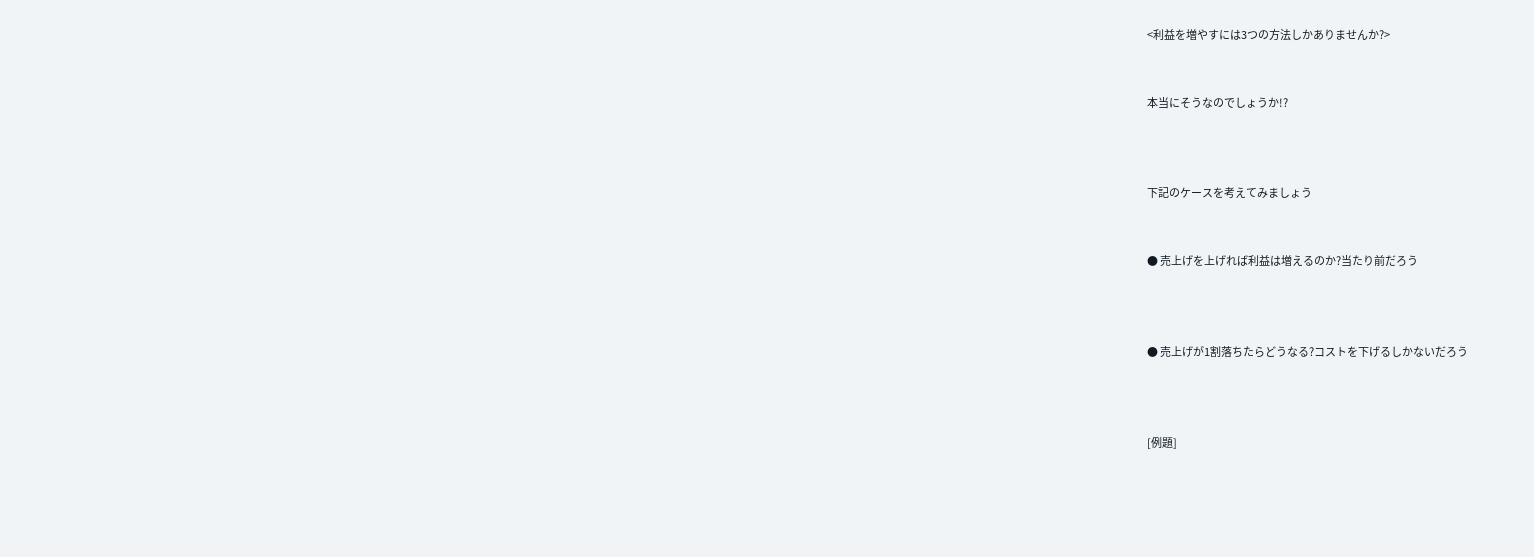<利益を増やすには3つの方法しかありませんか?>


本当にそうなのでしょうか!?



下記のケースを考えてみましょう


● 売上げを上げれば利益は増えるのか?当たり前だろう



● 売上げが1割落ちたらどうなる?コストを下げるしかないだろう



[例題]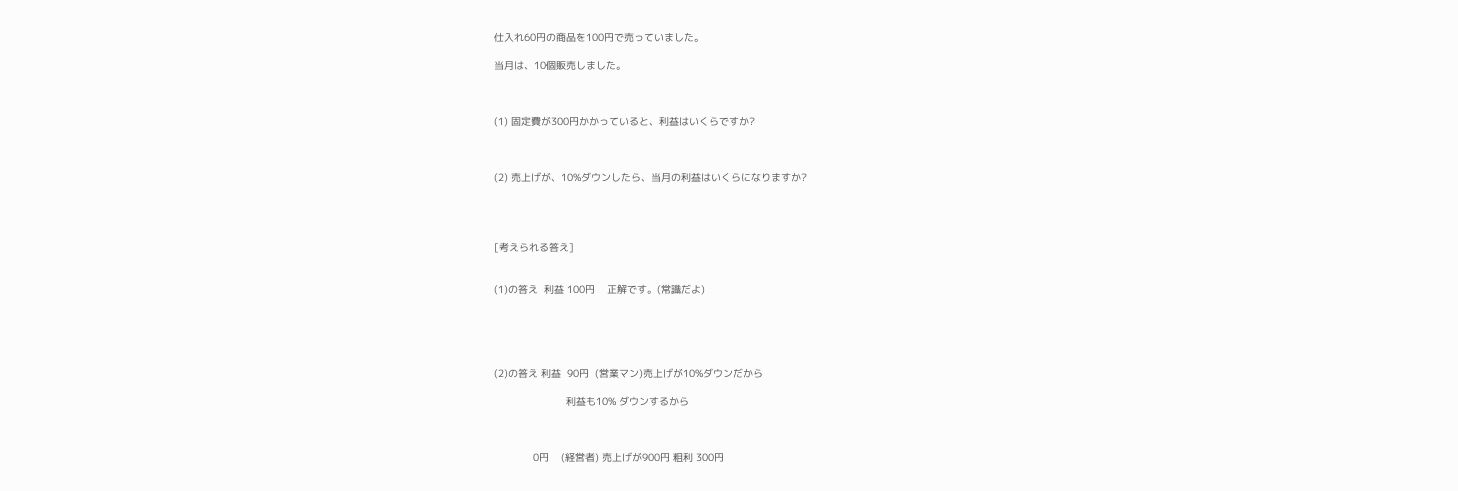仕入れ60円の商品を100円で売っていました。

当月は、10個販売しました。



(1) 固定費が300円かかっていると、利益はいくらですか?



(2) 売上げが、10%ダウンしたら、当月の利益はいくらになりますか?




[考えられる答え]


(1)の答え  利益 100円    正解です。(常識だよ)





(2)の答え 利益  90円  (営業マン)売上げが10%ダウンだから

                        利益も10% ダウンするから



             0円    (経営者) 売上げが900円 粗利 300円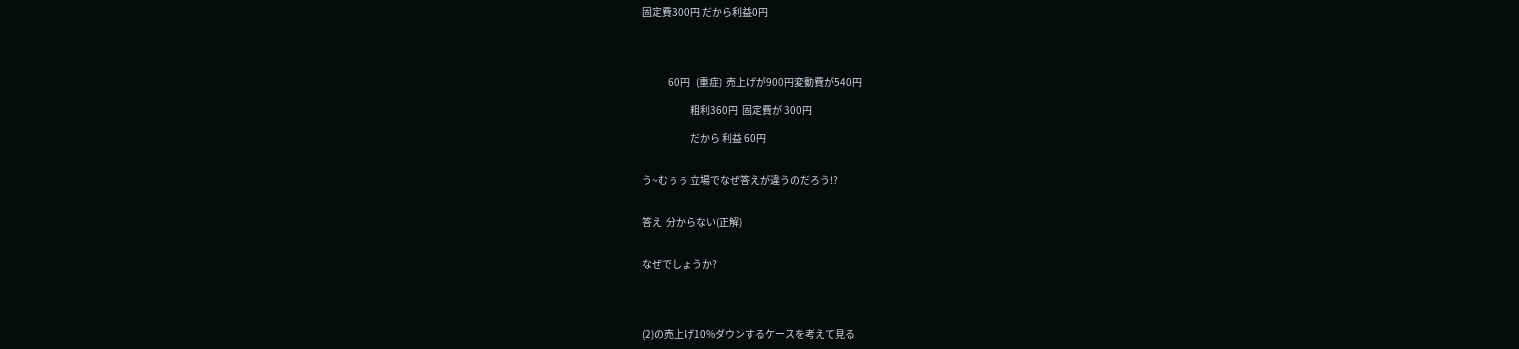固定費300円 だから利益0円




             60円   (重症)  売上げが900円変動費が540円

                        粗利360円  固定費が 300円

                        だから 利益 60円


う~むぅぅ 立場でなぜ答えが違うのだろう!?


答え  分からない(正解)


なぜでしょうか?




(2)の売上げ10%ダウンするケースを考えて見る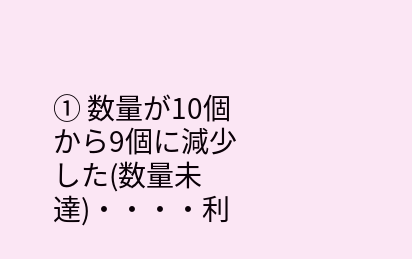① 数量が10個から9個に減少した(数量未達)・・・・利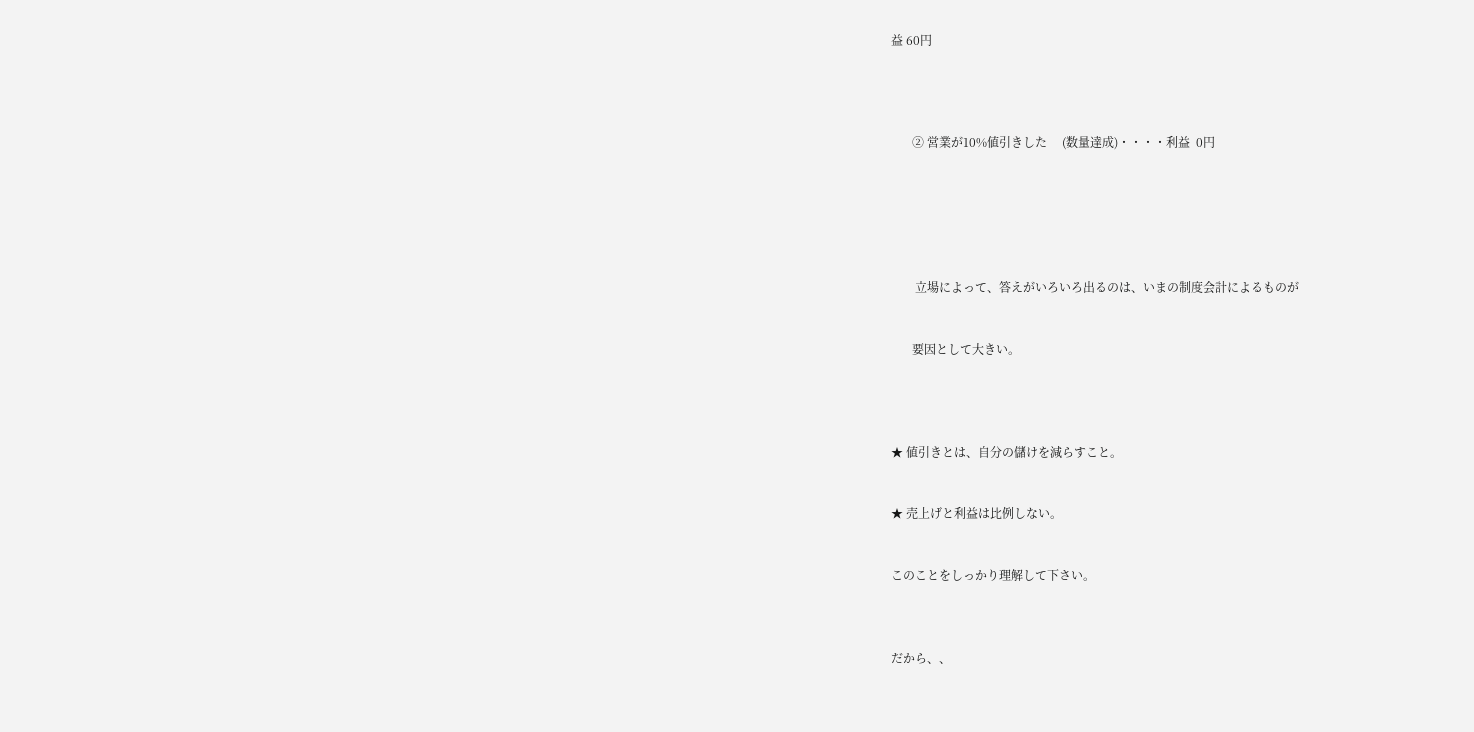益 60円




       ② 営業が10%値引きした     (数量達成)・・・・利益  0円






        立場によって、答えがいろいろ出るのは、いまの制度会計によるものが


       要因として大きい。




★ 値引きとは、自分の儲けを減らすこと。


★ 売上げと利益は比例しない。


このことをしっかり理解して下さい。



だから、、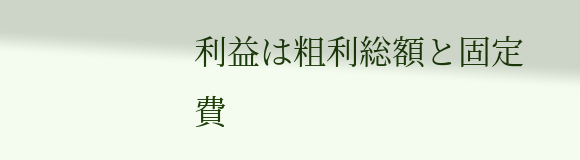利益は粗利総額と固定費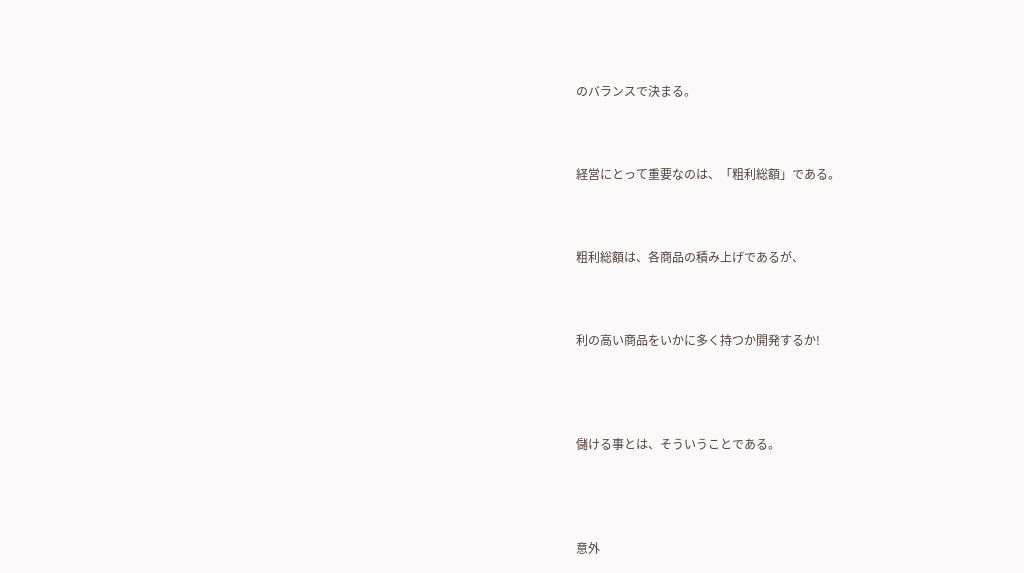のバランスで決まる。



経営にとって重要なのは、「粗利総額」である。



粗利総額は、各商品の積み上げであるが、



利の高い商品をいかに多く持つか開発するか!




儲ける事とは、そういうことである。




意外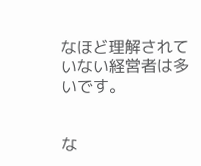なほど理解されていない経営者は多いです。


な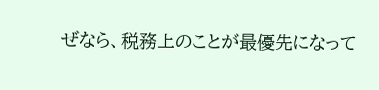ぜなら、税務上のことが最優先になって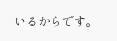いるからです。